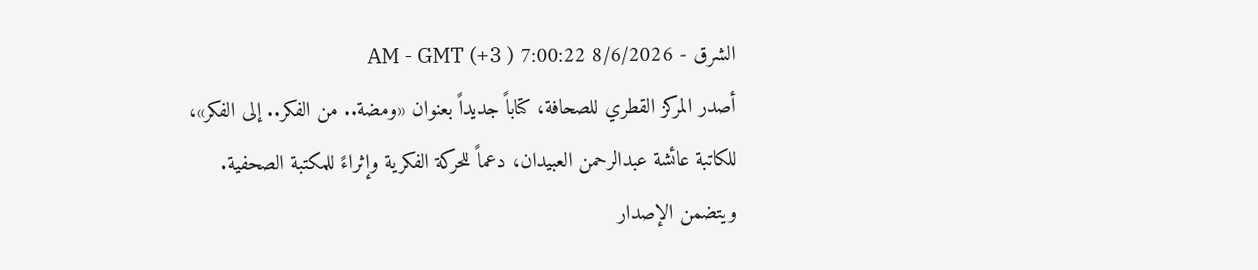الشرق - 8/6/2026 7:00:22 AM - GMT (+3 )
أصدر المركز القطري للصحافة، كتاباً جديداً بعنوان «ومضة.. من الفكر.. إلى الفكر»، للكاتبة عائشة عبدالرحمن العبيدان، دعماً للحركة الفكرية وإثراءً للمكتبة الصحفية.
ويتضمن الإصدار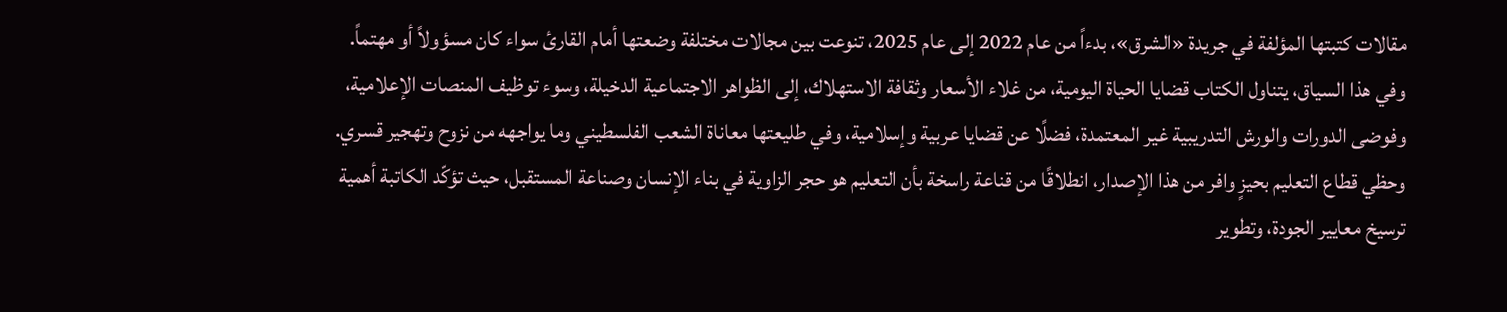مقالات كتبتها المؤلفة في جريدة «الشرق»، بدءاً من عام 2022 إلى عام 2025، تنوعت بين مجالات مختلفة وضعتها أمام القارئ سواء كان مسؤولاً أو مهتماً. وفي هذا السياق، يتناول الكتاب قضايا الحياة اليومية، من غلاء الأسعار وثقافة الاستهلاك، إلى الظواهر الاجتماعية الدخيلة، وسوء توظيف المنصات الإعلامية، وفوضى الدورات والورش التدريبية غير المعتمدة، فضلًا عن قضايا عربية وإسلامية، وفي طليعتها معاناة الشعب الفلسطيني وما يواجهه من نزوح وتهجير قسري.
وحظي قطاع التعليم بحيزٍ وافر من هذا الإصدار، انطلاقًا من قناعة راسخة بأن التعليم هو حجر الزاوية في بناء الإنسان وصناعة المستقبل، حيث تؤكّد الكاتبة أهمية ترسيخ معايير الجودة، وتطوير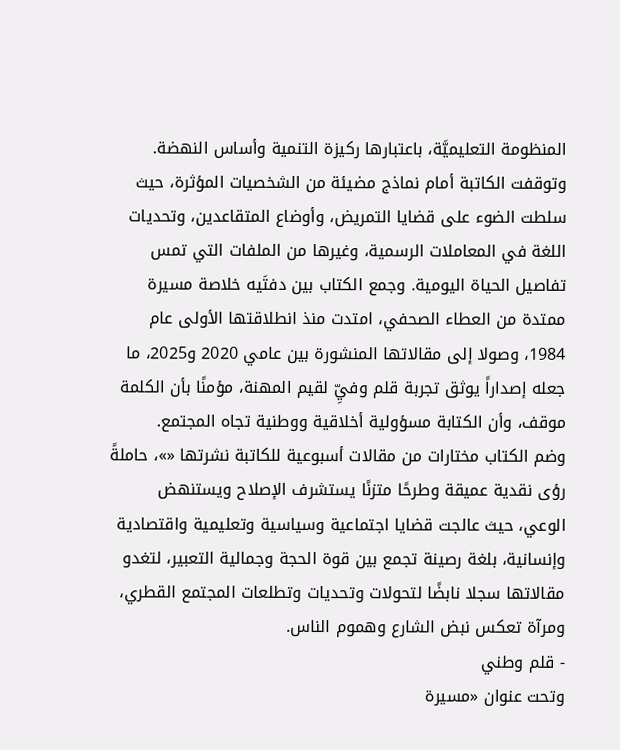المنظومة التعليميَّة، باعتبارها ركيزة التنمية وأساس النهضة.
وتوقفت الكاتبة أمام نماذج مضيئة من الشخصيات المؤثرة، حيث سلطت الضوء على قضايا التمريض، وأوضاع المتقاعدين، وتحديات اللغة في المعاملات الرسمية، وغيرها من الملفات التي تمس تفاصيل الحياة اليومية. وجمع الكتاب بين دفتَيه خلاصة مسيرة ممتدة من العطاء الصحفي، امتدت منذ انطلاقتها الأولى عام 1984، وصولا إلى مقالاتها المنشورة بين عامي 2020 و2025، ما جعله إصداراً يوثق تجربة قلم وفيِّ لقيم المهنة، مؤمنًا بأن الكلمة موقف، وأن الكتابة مسؤولية أخلاقية ووطنية تجاه المجتمع.
وضم الكتاب مختارات من مقالات أسبوعية للكاتبة نشرتها «»، حاملةً رؤى نقدية عميقة وطرحًا متزنًا يستشرف الإصلاح ويستنهض الوعي، حيث عالجت قضايا اجتماعية وسياسية وتعليمية واقتصادية وإنسانية، بلغة رصينة تجمع بين قوة الحجة وجمالية التعبير، لتغدو مقالاتها سجلا نابضًا لتحولات وتحديات وتطلعات المجتمع القطري، ومرآة تعكس نبض الشارع وهموم الناس.
- قلم وطني
وتحت عنوان «مسيرة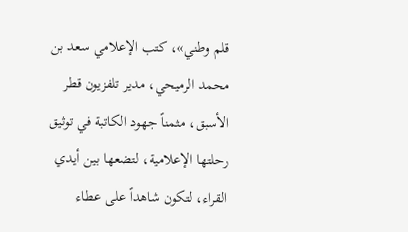قلم وطني»، كتب الإعلامي سعد بن محمد الرميحي، مدير تلفزيون قطر الأسبق، مثمناً جهود الكاتبة في توثيق رحلتها الإعلامية، لتضعها بين أيدي القراء، لتكون شاهداً على عطاء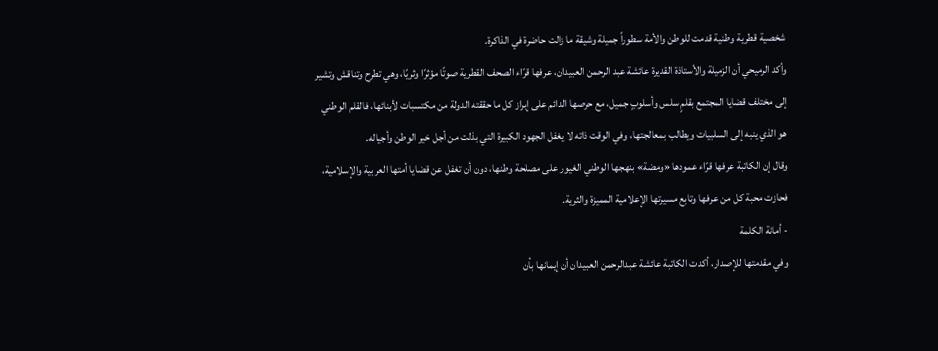شخصية قطرية وطنية قدمت للوطن والأمة سطوراً جميلة وشيقة ما زالت حاضرة في الذاكرة.
وأكد الرميحي أن الزميلة والأستاذة القديرة عائشة عبد الرحمن العبيدان، عرفها قرّاء الصحف القطرية صوتًا مؤثرًا وثريًا، وهي تطرح وتناقش وتشير إلى مختلف قضايا المجتمع بقلمٍ سلس وأسلوبٍ جميل، مع حرصها الدائم على إبراز كل ما حققته الدولة من مكتسبات لأبنائها، فالقلم الوطني هو الذي ينبه إلى السلبيات ويطالب بمعالجتها، وفي الوقت ذاته لا يغفل الجهود الكبيرة التي بذلت من أجل خير الوطن وأجياله.
وقال إن الكاتبة عرفها قرّاء عمودها «ومضة» بنهجها الوطني الغيور على مصلحة وطنها، دون أن تغفل عن قضايا أمتها العربية والإسلامية، فحازت محبة كل من عرفها وتابع مسيرتها الإعلامية المميزة والثرية.
- أمانة الكلمة
وفي مقدمتها للإصدار، أكدت الكاتبة عائشة عبدالرحمن العبيدان أن إيمانها بأن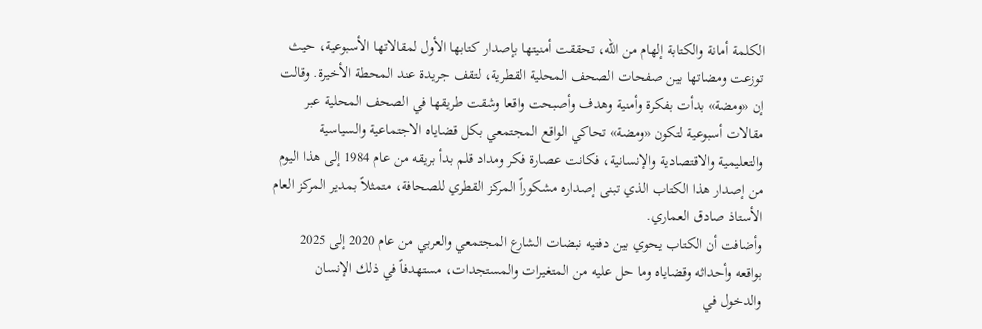الكلمة أمانة والكتابة إلهام من الله، تحققت أمنيتها بإصدار كتابها الأول لمقالاتها الأسبوعية، حيث توزعت ومضاتها بين صفحات الصحف المحلية القطرية، لتقف جريدة عند المحطة الأخيرة. وقالت إن «ومضة» بدأت بفكرة وأمنية وهدف وأصبحت واقعا وشقت طريقها في الصحف المحلية عبر مقالات أسبوعية لتكون «ومضة» تحاكي الواقع المجتمعي بكل قضاياه الاجتماعية والسياسية والتعليمية والاقتصادية والإنسانية، فكانت عصارة فكر ومداد قلم بدأ بريقه من عام 1984 إلى هذا اليوم من إصدار هذا الكتاب الذي تبنى إصداره مشكوراً المركز القطري للصحافة، متمثلاً بمدير المركز العام الأستاذ صادق العماري.
وأضافت أن الكتاب يحوي بين دفتيه نبضات الشارع المجتمعي والعربي من عام 2020 إلى 2025 بواقعه وأحداثه وقضاياه وما حل عليه من المتغيرات والمستجدات، مستهدفاً في ذلك الإنسان والدخول في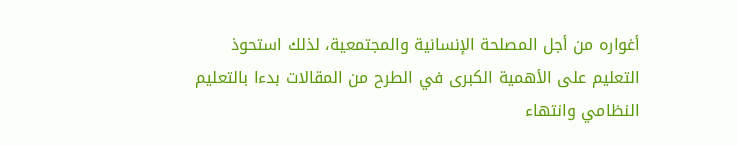أغواره من أجل المصلحة الإنسانية والمجتمعية، لذلك استحوذ التعليم على الأهمية الكبرى في الطرح من المقالات بدءا بالتعليم النظامي وانتهاء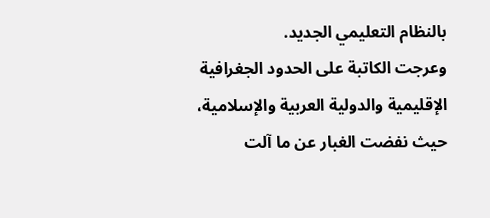بالنظام التعليمي الجديد.
وعرجت الكاتبة على الحدود الجغرافية الإقليمية والدولية العربية والإسلامية، حيث نفضت الغبار عن ما آلت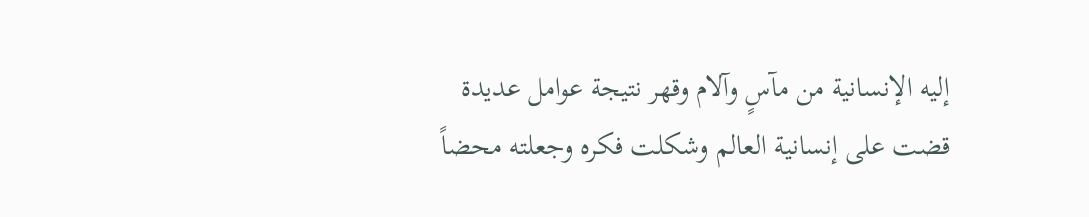إليه الإنسانية من مآسٍ وآلام وقهر نتيجة عوامل عديدة قضت على إنسانية العالم وشكلت فكره وجعلته محضاً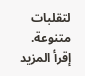لتقلبات متنوعة.
إقرأ المزيد